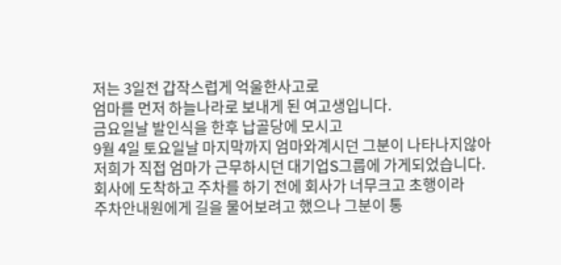저는 3일전 갑작스럽게 억울한사고로
엄마를 먼저 하늘나라로 보내게 된 여고생입니다.
금요일날 발인식을 한후 납골당에 모시고
9월 4일 토요일날 마지막까지 엄마와계시던 그분이 나타나지않아
저희가 직접 엄마가 근무하시던 대기업S그룹에 가게되었습니다.
회사에 도착하고 주차를 하기 전에 회사가 너무크고 초행이라
주차안내원에게 길을 물어보려고 했으나 그분이 통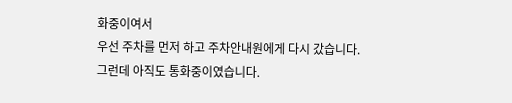화중이여서
우선 주차를 먼저 하고 주차안내원에게 다시 갔습니다.
그런데 아직도 통화중이였습니다.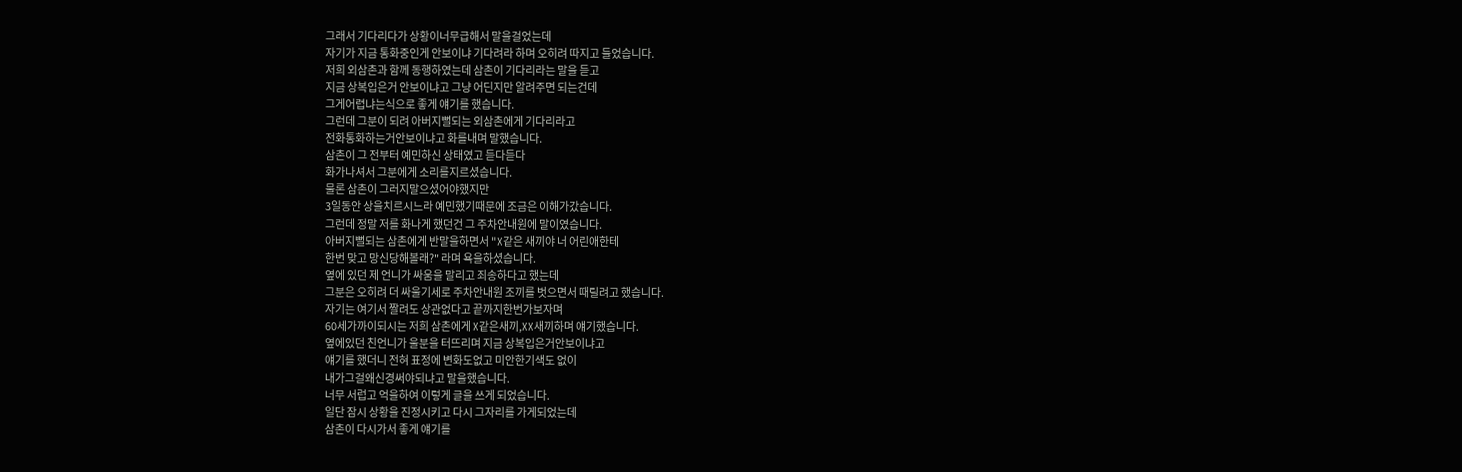그래서 기다리다가 상황이너무급해서 말을걸었는데
자기가 지금 통화중인게 안보이냐 기다려라 하며 오히려 따지고 들었습니다.
저희 외삼촌과 함께 동행하였는데 삼촌이 기다리라는 말을 듣고
지금 상복입은거 안보이냐고 그냥 어딘지만 알려주면 되는건데
그게어렵냐는식으로 좋게 얘기를 했습니다.
그런데 그분이 되려 아버지뻘되는 외삼촌에게 기다리라고
전화통화하는거안보이냐고 화를내며 말했습니다.
삼촌이 그 전부터 예민하신 상태였고 듣다듣다
화가나셔서 그분에게 소리를지르셨습니다.
물론 삼촌이 그러지말으셨어야했지만
3일동안 상을치르시느라 예민했기때문에 조금은 이해가갔습니다.
그런데 정말 저를 화나게 했던건 그 주차안내원에 말이였습니다.
아버지뻘되는 삼촌에게 반말을하면서 "X같은 새끼야 너 어린애한테
한번 맞고 망신당해볼래?" 라며 욕을하셨습니다.
옆에 있던 제 언니가 싸움을 말리고 죄송하다고 했는데
그분은 오히려 더 싸울기세로 주차안내원 조끼를 벗으면서 때릴려고 했습니다.
자기는 여기서 짤려도 상관없다고 끝까지한번가보자며
60세가까이되시는 저희 삼촌에게 X같은새끼,XX새끼하며 얘기했습니다.
옆에있던 친언니가 울분을 터뜨리며 지금 상복입은거안보이냐고
얘기를 했더니 전혀 표정에 변화도없고 미안한기색도 없이
내가그걸왜신경써야되냐고 말을했습니다.
너무 서럽고 억을하여 이렇게 글을 쓰게 되었습니다.
일단 잠시 상황을 진정시키고 다시 그자리를 가게되었는데
삼촌이 다시가서 좋게 얘기를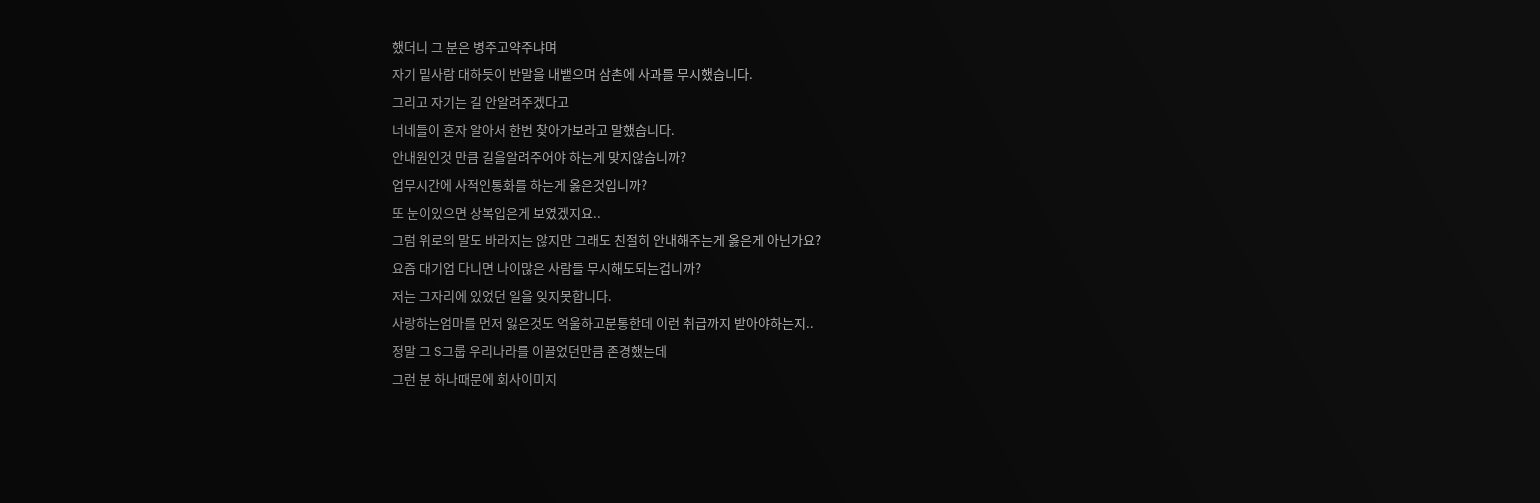했더니 그 분은 병주고약주냐며
자기 밑사람 대하듯이 반말을 내뱉으며 삼촌에 사과를 무시했습니다.
그리고 자기는 길 안알려주겠다고
너네들이 혼자 알아서 한번 찾아가보라고 말했습니다.
안내원인것 만큼 길을알려주어야 하는게 맞지않습니까?
업무시간에 사적인통화를 하는게 옳은것입니까?
또 눈이있으면 상복입은게 보였겠지요..
그럼 위로의 말도 바라지는 않지만 그래도 친절히 안내해주는게 옳은게 아닌가요?
요즘 대기업 다니면 나이많은 사람들 무시해도되는겁니까?
저는 그자리에 있었던 일을 잊지못합니다.
사랑하는엄마를 먼저 잃은것도 억울하고분통한데 이런 취급까지 받아야하는지..
정말 그 S그룹 우리나라를 이끌었던만큼 존경했는데
그런 분 하나때문에 회사이미지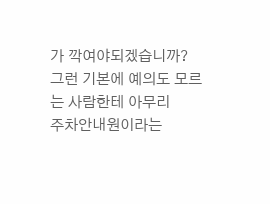가 깍여야되겠습니까?
그런 기본에 예의도 모르는 사람한테 아무리
주차안내원이라는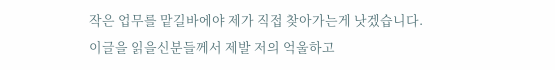작은 업무를 맡길바에야 제가 직접 찾아가는게 낫겠습니다.
이글을 읽을신분들께서 제발 저의 억울하고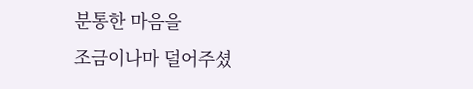분통한 마음을
조금이나마 덜어주셨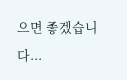으면 좋겠습니다...